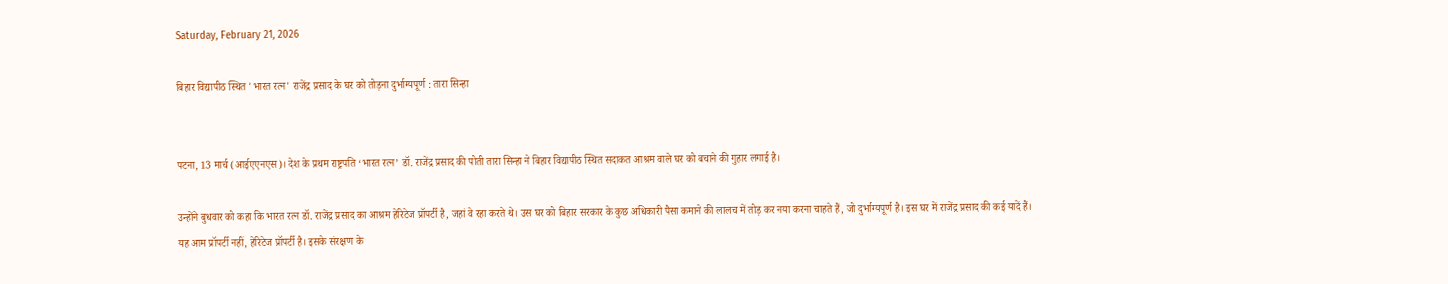Saturday, February 21, 2026

बिहार विद्यापीठ स्थित 'भारत रत्न' राजेंद्र प्रसाद के घर को तोड़ना दुर्भाग्यपूर्ण : तारा सिन्हा


पटना, 13 मार्च (आईएएनएस)। देश के प्रथम राष्ट्रपति ‘भारत रत्न’ डॉ. राजेंद्र प्रसाद की पोती तारा सिन्हा ने बिहार विद्यापीठ स्थित सदाकत आश्रम वाले घर को बचाने की गुहार लगाई है।

उन्होंने बुधवार को कहा कि भारत रत्न डॉ. राजेंद्र प्रसाद का आश्रम हेरिटेज प्रॉपर्टी है, जहां वे रहा करते थे। उस घर को बिहार सरकार के कुछ अधिकारी पैसा कमाने की लालच में तोड़ कर नया करना चाहते हैं, जो दुर्भाग्यपूर्ण है। इस घर में राजेंद्र प्रसाद की कई यादें हैं। यह आम प्रॉपर्टी नहीं, हेरिटेज प्रॉपर्टी है। इसके संरक्षण के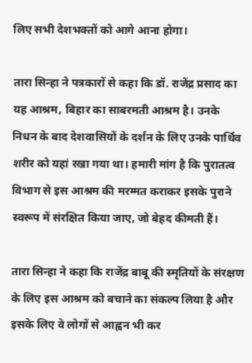लिए सभी देशभक्तों को आगे आना होगा।

तारा सिन्हा ने पत्रकारों से कहा कि डॉ. राजेंद्र प्रसाद का यह आश्रम, बिहार का साबरमती आश्रम है। उनके निधन के बाद देशवासियों के दर्शन के लिए उनके पार्थिव शरीर को यहां रखा गया था। हमारी मांग है कि पुरातत्व विभाग से इस आश्रम की मरम्मत कराकर इसके पुराने स्वरूप में संरक्षित किया जाए, जो बेहद कीमती हैं।

तारा सिन्हा ने कहा कि राजेंद्र बाबू की स्मृतियों के संरक्षण के लिए इस आश्रम को बचाने का संकल्प लिया है और इसके लिए वे लोगों से आह्वन भी कर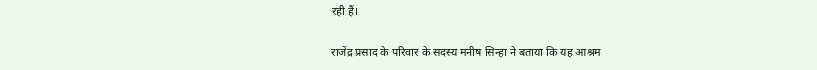रही हैं।

राजेंद्र प्रसाद के परिवार के सदस्य मनीष सिन्हा ने बताया कि यह आश्रम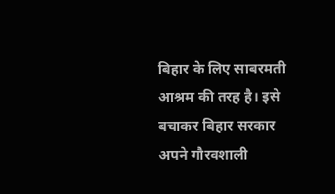बिहार के लिए साबरमती आश्रम की तरह है। इसे बचाकर बिहार सरकार अपने गौरवशाली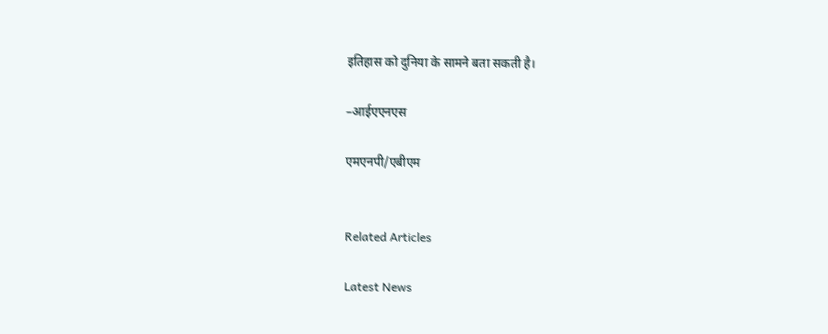इतिहास को दुनिया के सामने बता सकती है।

–आईएएनएस

एमएनपी/एबीएम


Related Articles

Latest News